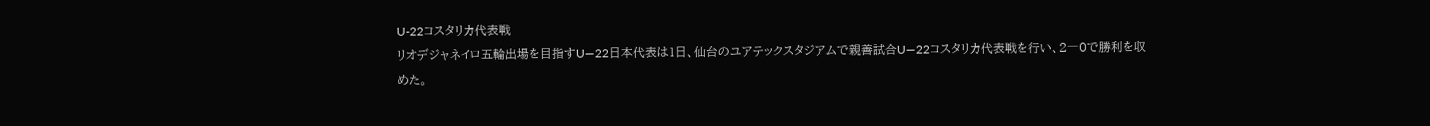U-22コスタリカ代表戦
リオデジャネイロ五輪出場を目指すU―22日本代表は1日、仙台のユアテックスタジアムで親善試合U―22コスタリカ代表戦を行い、2―0で勝利を収めた。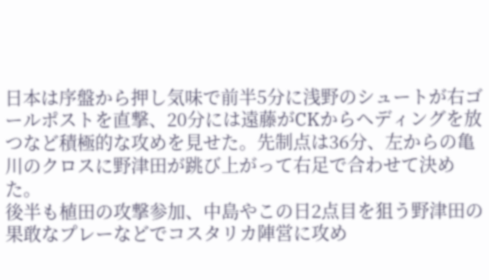日本は序盤から押し気味で前半5分に浅野のシュートが右ゴールポストを直撃、20分には遠藤がCKからヘディングを放つなど積極的な攻めを見せた。先制点は36分、左からの亀川のクロスに野津田が跳び上がって右足で合わせて決めた。
後半も植田の攻撃参加、中島やこの日2点目を狙う野津田の果敢なプレーなどでコスタリカ陣営に攻め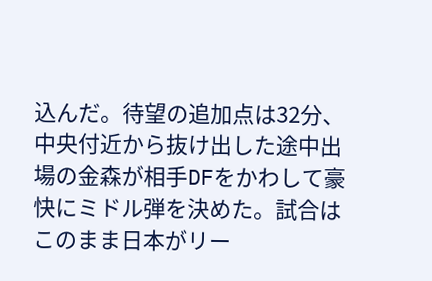込んだ。待望の追加点は32分、中央付近から抜け出した途中出場の金森が相手DFをかわして豪快にミドル弾を決めた。試合はこのまま日本がリー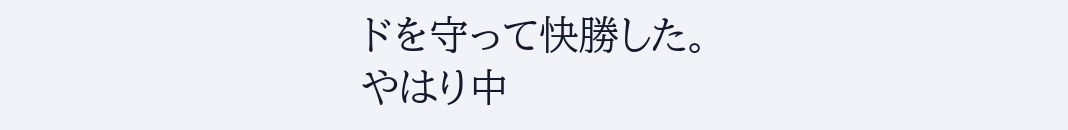ドを守って快勝した。
やはり中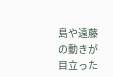島や遠藤の動きが目立った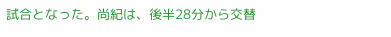試合となった。尚紀は、後半28分から交替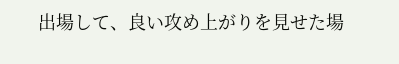出場して、良い攻め上がりを見せた場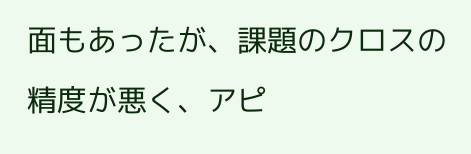面もあったが、課題のクロスの精度が悪く、アピ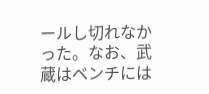ールし切れなかった。なお、武蔵はベンチには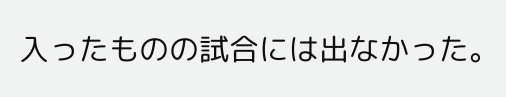入ったものの試合には出なかった。